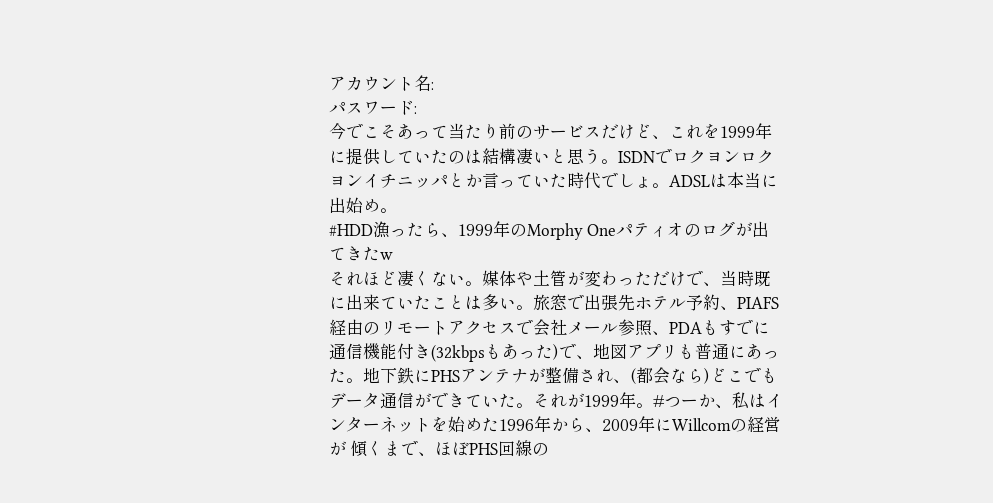アカウント名:
パスワード:
今でこそあって当たり前のサービスだけど、これを1999年に提供していたのは結構凄いと思う。ISDNでロクヨンロクヨンイチニッパとか言っていた時代でしょ。ADSLは本当に出始め。
#HDD漁ったら、1999年のMorphy Oneパティオのログが出てきたw
それほど凄くない。媒体や土管が変わっただけで、当時既に出来ていたことは多い。旅窓で出張先ホテル予約、PIAFS経由のリモートアクセスで会社メール参照、PDAもすでに通信機能付き(32kbpsもあった)で、地図アプリも普通にあった。地下鉄にPHSアンテナが整備され、(都会なら)どこでもデータ通信ができていた。それが1999年。#つーか、私はインターネットを始めた1996年から、2009年にWillcomの経営が 傾くまで、ほぼPHS回線の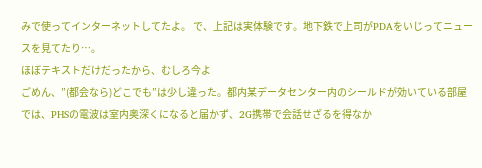みで使ってインターネットしてたよ。 で、上記は実体験です。地下鉄で上司がPDAをいじってニュースを見てたり…。
ほぼテキストだけだったから、むしろ今よ
ごめん、”(都会なら)どこでも”は少し違った。都内某データセンター内のシールドが効いている部屋では、PHSの電波は室内奥深くになると届かず、2G携帯で会話せざるを得なか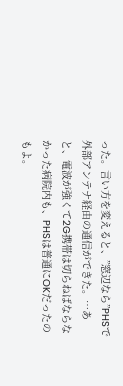った。言い方を変えると、”窓辺なら”PHSで外部アンテナ経由の通信ができた。…あと、電波が強くて2G携帯は切らねばならなかった病院内も、PHSは普通にOKだったのもよ。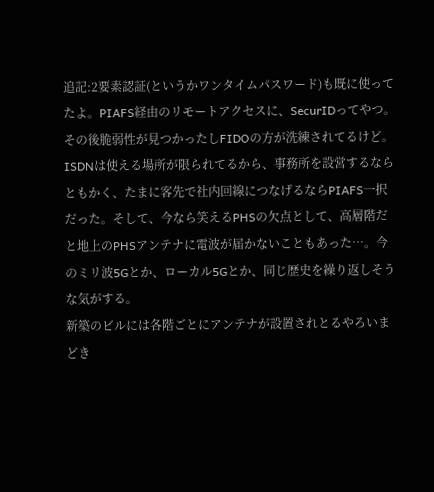追記:2要素認証(というかワンタイムパスワード)も既に使ってたよ。PIAFS経由のリモートアクセスに、SecurIDってやつ。その後脆弱性が見つかったしFIDOの方が洗練されてるけど。
ISDNは使える場所が限られてるから、事務所を設営するならともかく、たまに客先で社内回線につなげるならPIAFS一択だった。そして、今なら笑えるPHSの欠点として、高層階だと地上のPHSアンテナに電波が届かないこともあった…。今のミリ波5Gとか、ローカル5Gとか、同じ歴史を繰り返しそうな気がする。
新築のビルには各階ごとにアンテナが設置されとるやろいまどき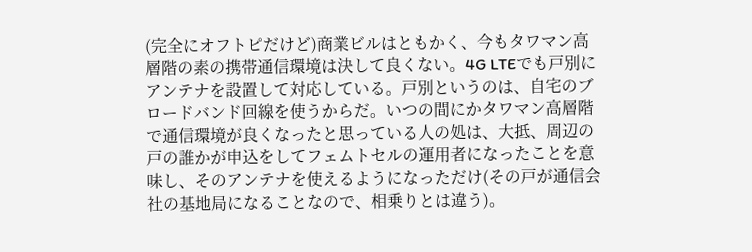(完全にオフトピだけど)商業ビルはともかく、今もタワマン高層階の素の携帯通信環境は決して良くない。4G LTEでも戸別にアンテナを設置して対応している。戸別というのは、自宅のブロードバンド回線を使うからだ。いつの間にかタワマン高層階で通信環境が良くなったと思っている人の処は、大抵、周辺の戸の誰かが申込をしてフェムトセルの運用者になったことを意味し、そのアンテナを使えるようになっただけ(その戸が通信会社の基地局になることなので、相乗りとは違う)。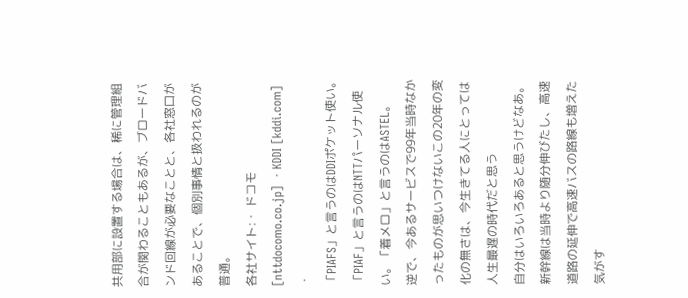共用部に設置する場合は、稀に管理組合が関わることもあるが、ブロードバンド回線が必要なことと、各社窓口があることで、個別事情と扱われるのが普通。
各社サイト:・ ドコモ [nttdocomo.co.jp] ・KDDI [kddi.com] ・
「PIAFS」と言うのはDDIポケット使い。「PIAF」と言うのはNTTパーソナル使い。「着メロ」と言うのはASTEL。
逆で、今あるサービスで99年当時なかったものが思いつけないこの20年の変化の無さは、今生きてる人にとっては人生最遅の時代だと思う
自分はいろいろあると思うけどなあ。新幹線は当時より随分伸びたし、高速道路の延伸で高速バスの路線も増えた気がす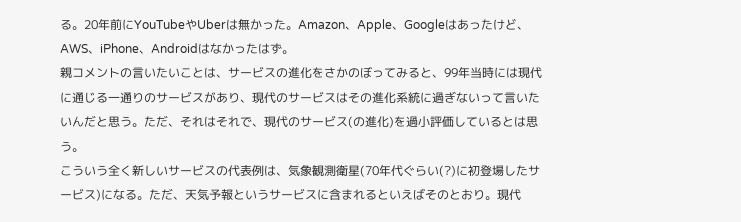る。20年前にYouTubeやUberは無かった。Amazon、Apple、Googleはあったけど、AWS、iPhone、Androidはなかったはず。
親コメントの言いたいことは、サービスの進化をさかのぼってみると、99年当時には現代に通じる一通りのサービスがあり、現代のサービスはその進化系統に過ぎないって言いたいんだと思う。ただ、それはそれで、現代のサービス(の進化)を過小評価しているとは思う。
こういう全く新しいサービスの代表例は、気象観測衛星(70年代ぐらい(?)に初登場したサービス)になる。ただ、天気予報というサービスに含まれるといえばそのとおり。現代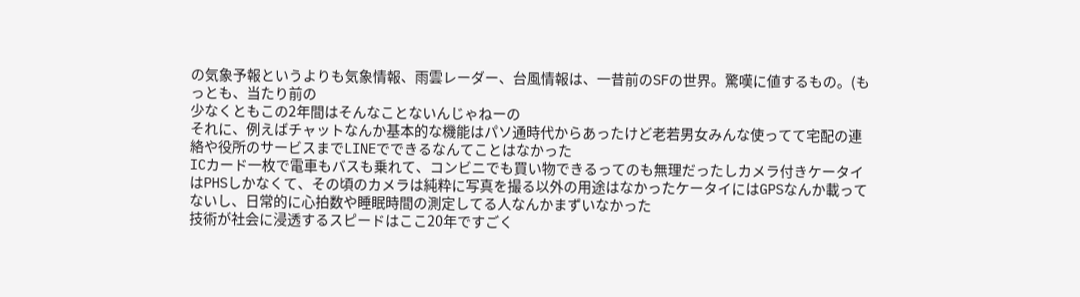の気象予報というよりも気象情報、雨雲レーダー、台風情報は、一昔前のSFの世界。驚嘆に値するもの。(もっとも、当たり前の
少なくともこの2年間はそんなことないんじゃねーの
それに、例えばチャットなんか基本的な機能はパソ通時代からあったけど老若男女みんな使ってて宅配の連絡や役所のサービスまでLINEでできるなんてことはなかった
ICカード一枚で電車もバスも乗れて、コンビニでも買い物できるってのも無理だったしカメラ付きケータイはPHSしかなくて、その頃のカメラは純粋に写真を撮る以外の用途はなかったケータイにはGPSなんか載ってないし、日常的に心拍数や睡眠時間の測定してる人なんかまずいなかった
技術が社会に浸透するスピードはここ20年ですごく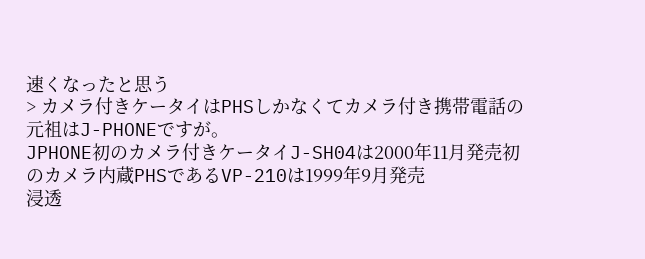速くなったと思う
> カメラ付きケータイはPHSしかなくてカメラ付き携帯電話の元祖はJ-PHONEですが。
JPHONE初のカメラ付きケータイJ-SH04は2000年11月発売初のカメラ内蔵PHSであるVP-210は1999年9月発売
浸透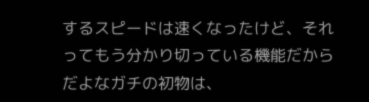するスピードは速くなったけど、それってもう分かり切っている機能だからだよなガチの初物は、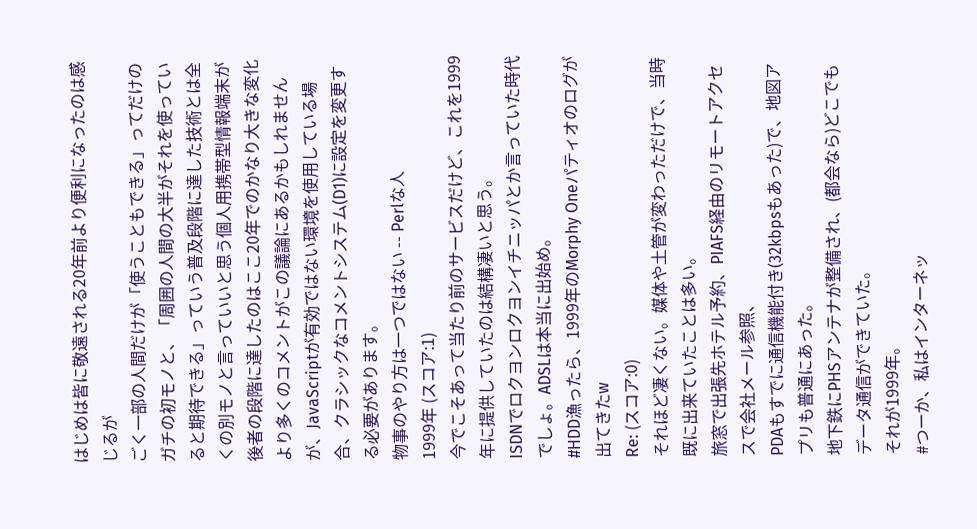はじめは皆に敬遠される20年前より便利になったのは感じるが
ごく一部の人間だけが「使うこともできる」ってだけのガチの初モノと、「周囲の人間の大半がそれを使っていると期待できる」っていう普及段階に達した技術とは全くの別モノと言っていいと思う個人用携帯型情報端末が後者の段階に達したのはここ20年でのかなり大きな変化
より多くのコメントがこの議論にあるかもしれませんが、JavaScriptが有効ではない環境を使用している場合、クラシックなコメントシステム(D1)に設定を変更する必要があります。
物事のやり方は一つではない -- Perlな人
1999年 (スコア:1)
今でこそあって当たり前のサービスだけど、これを1999年に提供していたのは結構凄いと思う。
ISDNでロクヨンロクヨンイチニッパとか言っていた時代でしょ。ADSLは本当に出始め。
#HDD漁ったら、1999年のMorphy Oneパティオのログが出てきたw
Re: (スコア:0)
それほど凄くない。媒体や土管が変わっただけで、当時既に出来ていたことは多い。
旅窓で出張先ホテル予約、PIAFS経由のリモートアクセスで会社メール参照、
PDAもすでに通信機能付き(32kbpsもあった)で、地図アプリも普通にあった。
地下鉄にPHSアンテナが整備され、(都会なら)どこでもデータ通信ができていた。
それが1999年。
#つーか、私はインターネッ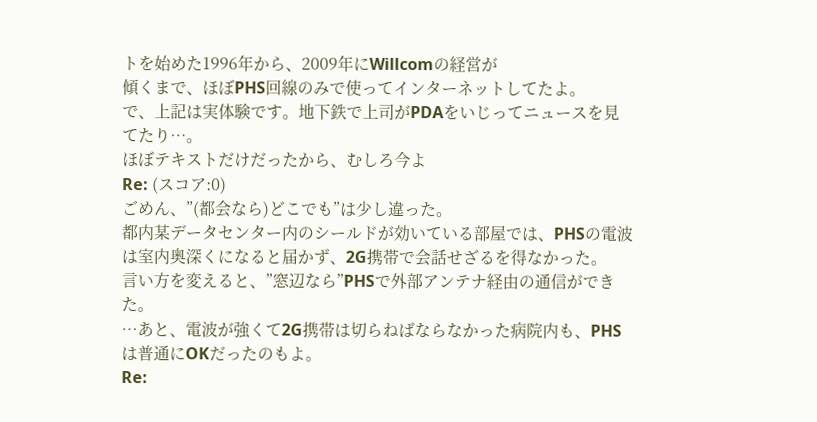トを始めた1996年から、2009年にWillcomの経営が
傾くまで、ほぼPHS回線のみで使ってインターネットしてたよ。
で、上記は実体験です。地下鉄で上司がPDAをいじってニュースを見てたり…。
ほぼテキストだけだったから、むしろ今よ
Re: (スコア:0)
ごめん、”(都会なら)どこでも”は少し違った。
都内某データセンター内のシールドが効いている部屋では、PHSの電波は室内奥深くになると届かず、2G携帯で会話せざるを得なかった。
言い方を変えると、”窓辺なら”PHSで外部アンテナ経由の通信ができた。
…あと、電波が強くて2G携帯は切らねばならなかった病院内も、PHSは普通にOKだったのもよ。
Re: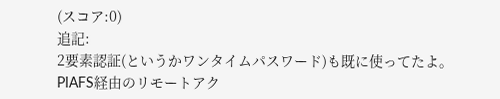(スコア:0)
追記:
2要素認証(というかワンタイムパスワード)も既に使ってたよ。
PIAFS経由のリモートアク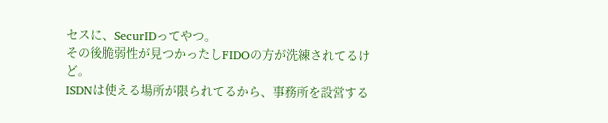セスに、SecurIDってやつ。
その後脆弱性が見つかったしFIDOの方が洗練されてるけど。
ISDNは使える場所が限られてるから、事務所を設営する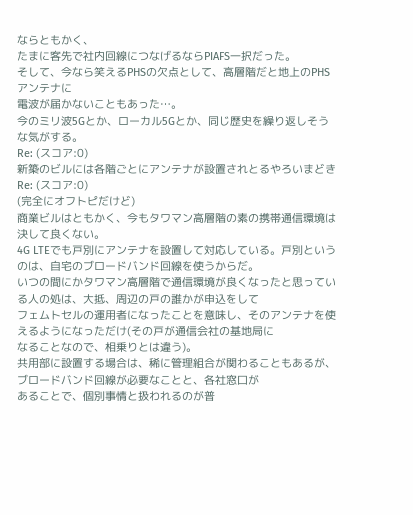ならともかく、
たまに客先で社内回線につなげるならPIAFS一択だった。
そして、今なら笑えるPHSの欠点として、高層階だと地上のPHSアンテナに
電波が届かないこともあった…。
今のミリ波5Gとか、ローカル5Gとか、同じ歴史を繰り返しそうな気がする。
Re: (スコア:0)
新築のビルには各階ごとにアンテナが設置されとるやろいまどき
Re: (スコア:0)
(完全にオフトピだけど)
商業ビルはともかく、今もタワマン高層階の素の携帯通信環境は決して良くない。
4G LTEでも戸別にアンテナを設置して対応している。戸別というのは、自宅のブロードバンド回線を使うからだ。
いつの間にかタワマン高層階で通信環境が良くなったと思っている人の処は、大抵、周辺の戸の誰かが申込をして
フェムトセルの運用者になったことを意味し、そのアンテナを使えるようになっただけ(その戸が通信会社の基地局に
なることなので、相乗りとは違う)。
共用部に設置する場合は、稀に管理組合が関わることもあるが、ブロードバンド回線が必要なことと、各社窓口が
あることで、個別事情と扱われるのが普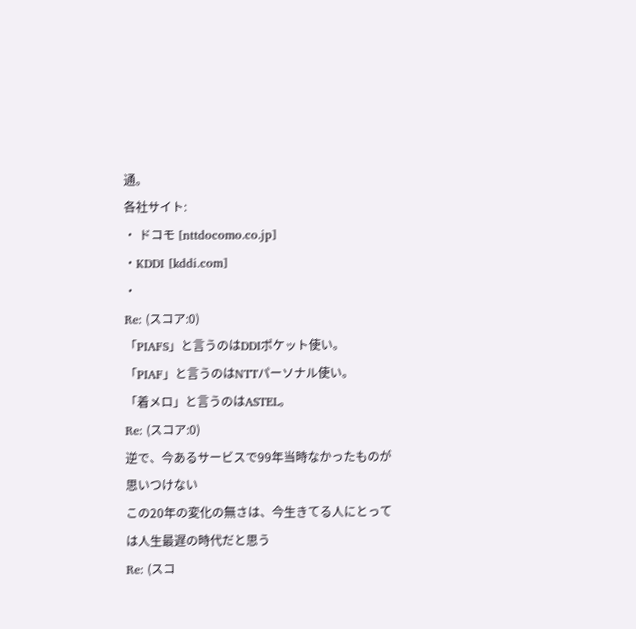通。
各社サイト:
・ ドコモ [nttdocomo.co.jp]
・KDDI [kddi.com]
・
Re: (スコア:0)
「PIAFS」と言うのはDDIポケット使い。
「PIAF」と言うのはNTTパーソナル使い。
「着メロ」と言うのはASTEL。
Re: (スコア:0)
逆で、今あるサービスで99年当時なかったものが思いつけない
この20年の変化の無さは、今生きてる人にとっては人生最遅の時代だと思う
Re: (スコ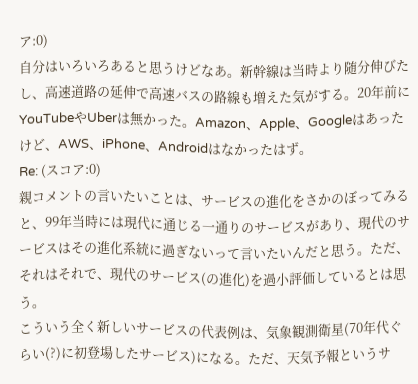ア:0)
自分はいろいろあると思うけどなあ。新幹線は当時より随分伸びたし、高速道路の延伸で高速バスの路線も増えた気がする。20年前にYouTubeやUberは無かった。Amazon、Apple、Googleはあったけど、AWS、iPhone、Androidはなかったはず。
Re: (スコア:0)
親コメントの言いたいことは、サービスの進化をさかのぼってみると、99年当時には現代に通じる一通りのサービスがあり、現代のサービスはその進化系統に過ぎないって言いたいんだと思う。ただ、それはそれで、現代のサービス(の進化)を過小評価しているとは思う。
こういう全く新しいサービスの代表例は、気象観測衛星(70年代ぐらい(?)に初登場したサービス)になる。ただ、天気予報というサ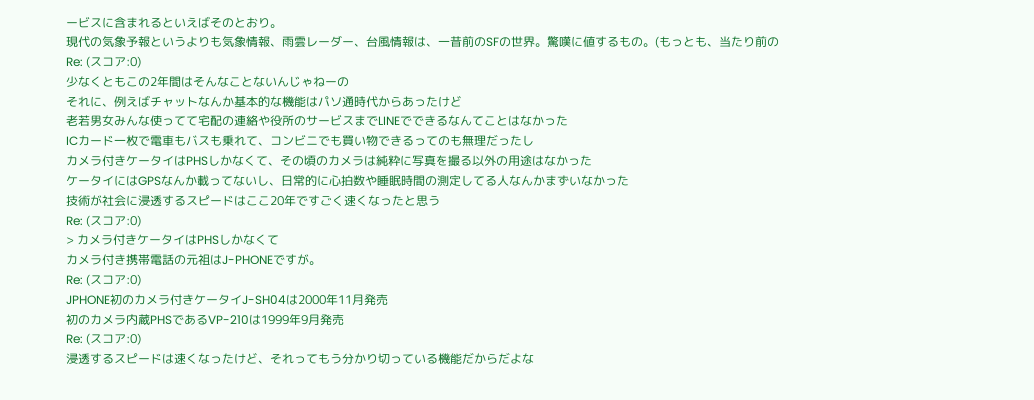ービスに含まれるといえばそのとおり。
現代の気象予報というよりも気象情報、雨雲レーダー、台風情報は、一昔前のSFの世界。驚嘆に値するもの。(もっとも、当たり前の
Re: (スコア:0)
少なくともこの2年間はそんなことないんじゃねーの
それに、例えばチャットなんか基本的な機能はパソ通時代からあったけど
老若男女みんな使ってて宅配の連絡や役所のサービスまでLINEでできるなんてことはなかった
ICカード一枚で電車もバスも乗れて、コンビニでも買い物できるってのも無理だったし
カメラ付きケータイはPHSしかなくて、その頃のカメラは純粋に写真を撮る以外の用途はなかった
ケータイにはGPSなんか載ってないし、日常的に心拍数や睡眠時間の測定してる人なんかまずいなかった
技術が社会に浸透するスピードはここ20年ですごく速くなったと思う
Re: (スコア:0)
> カメラ付きケータイはPHSしかなくて
カメラ付き携帯電話の元祖はJ-PHONEですが。
Re: (スコア:0)
JPHONE初のカメラ付きケータイJ-SH04は2000年11月発売
初のカメラ内蔵PHSであるVP-210は1999年9月発売
Re: (スコア:0)
浸透するスピードは速くなったけど、それってもう分かり切っている機能だからだよな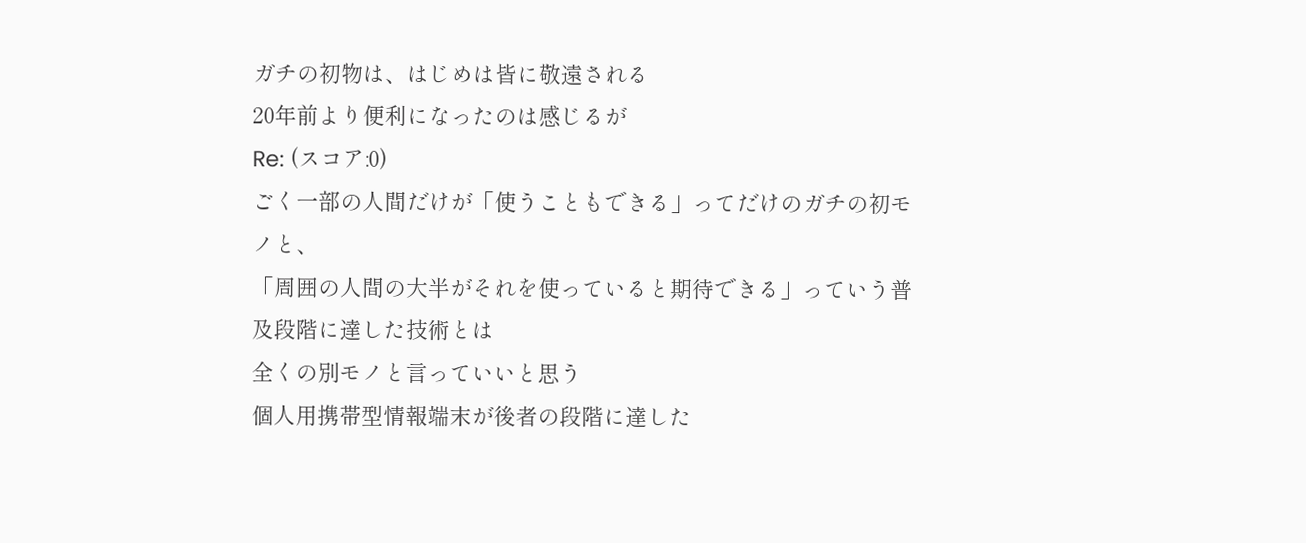ガチの初物は、はじめは皆に敬遠される
20年前より便利になったのは感じるが
Re: (スコア:0)
ごく一部の人間だけが「使うこともできる」ってだけのガチの初モノと、
「周囲の人間の大半がそれを使っていると期待できる」っていう普及段階に達した技術とは
全くの別モノと言っていいと思う
個人用携帯型情報端末が後者の段階に達した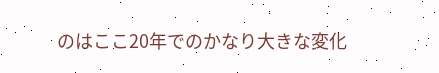のはここ20年でのかなり大きな変化